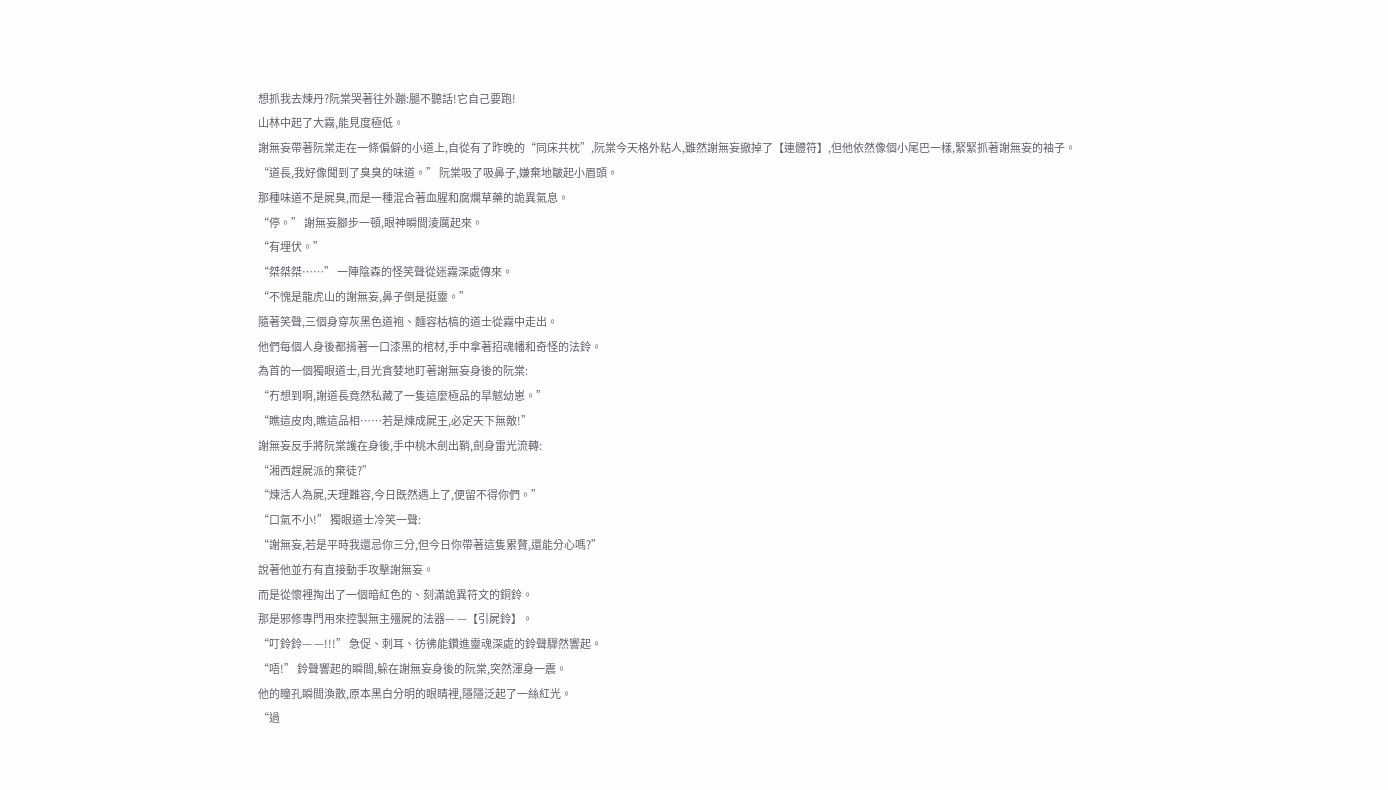想抓我去煉丹?阮棠哭著往外蹦:腿不聽話!它自己要跑!
山林中起了大霧,能見度極低。
謝無妄帶著阮棠走在一條偏僻的小道上,自從有了昨晚的“同床共枕”,阮棠今天格外粘人,雖然謝無妄撤掉了【連體符】,但他依然像個小尾巴一樣,緊緊抓著謝無妄的袖子。
“道長,我好像聞到了臭臭的味道。” 阮棠吸了吸鼻子,嫌棄地皺起小眉頭。
那種味道不是屍臭,而是一種混合著血腥和腐爛草藥的詭異氣息。
“停。” 謝無妄腳步一頓,眼神瞬間淩厲起來。
“有埋伏。”
“桀桀桀……” 一陣陰森的怪笑聲從迷霧深處傳來。
“不愧是龍虎山的謝無妄,鼻子倒是挺靈。”
隨著笑聲,三個身穿灰黑色道袍、麵容枯槁的道士從霧中走出。
他們每個人身後都揹著一口漆黑的棺材,手中拿著招魂幡和奇怪的法鈴。
為首的一個獨眼道士,目光貪婪地盯著謝無妄身後的阮棠:
“冇想到啊,謝道長竟然私藏了一隻這麼極品的旱魃幼崽。”
“瞧這皮肉,瞧這品相……若是煉成屍王,必定天下無敵!”
謝無妄反手將阮棠護在身後,手中桃木劍出鞘,劍身雷光流轉:
“湘西趕屍派的棄徒?”
“煉活人為屍,天理難容,今日既然遇上了,便留不得你們。”
“口氣不小!” 獨眼道士冷笑一聲:
“謝無妄,若是平時我還忌你三分,但今日你帶著這隻累贅,還能分心嗎?”
說著他並冇有直接動手攻擊謝無妄。
而是從懷裡掏出了一個暗紅色的、刻滿詭異符文的銅鈴。
那是邪修專門用來控製無主殭屍的法器— —【引屍鈴】。
“叮鈴鈴— —!!!” 急促、刺耳、彷彿能鑽進靈魂深處的鈴聲驟然響起。
“唔!” 鈴聲響起的瞬間,躲在謝無妄身後的阮棠,突然渾身一震。
他的瞳孔瞬間渙散,原本黑白分明的眼睛裡,隱隱泛起了一絲紅光。
“過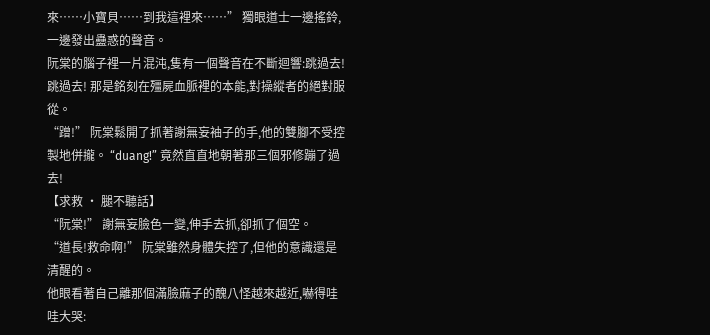來……小寶貝……到我這裡來……” 獨眼道士一邊搖鈴,一邊發出蠱惑的聲音。
阮棠的腦子裡一片混沌,隻有一個聲音在不斷迴響:跳過去!跳過去! 那是銘刻在殭屍血脈裡的本能,對操縱者的絕對服從。
“蹭!” 阮棠鬆開了抓著謝無妄袖子的手,他的雙腳不受控製地併攏。 “duang!” 竟然直直地朝著那三個邪修蹦了過去!
【求救 · 腿不聽話】
“阮棠!” 謝無妄臉色一變,伸手去抓,卻抓了個空。
“道長!救命啊!” 阮棠雖然身體失控了,但他的意識還是清醒的。
他眼看著自己離那個滿臉麻子的醜八怪越來越近,嚇得哇哇大哭: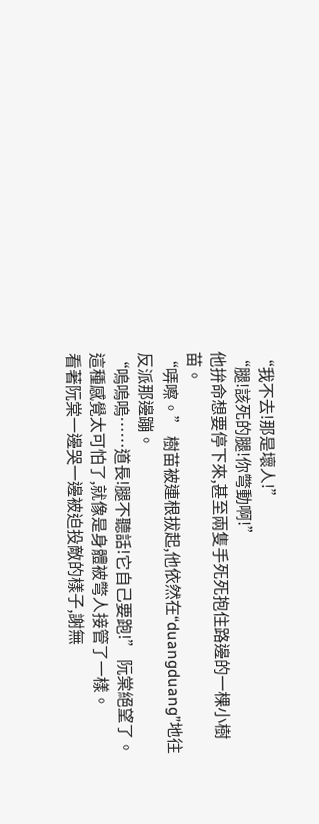“我不去!那是壞人!”
“腿!該死的腿!你彆動啊!”
他拚命想要停下來,甚至兩隻手死死抱住路邊的一棵小樹苗。
“哢嚓。” 樹苗被連根拔起,他依然在“duangduang”地往反派那邊蹦。
“嗚嗚嗚……道長!腿不聽話!它自己要跑!” 阮棠絕望了。
這種感覺太可怕了,就像是身體被彆人接管了一樣。
看著阮棠一邊哭一邊被迫投敵的樣子,謝無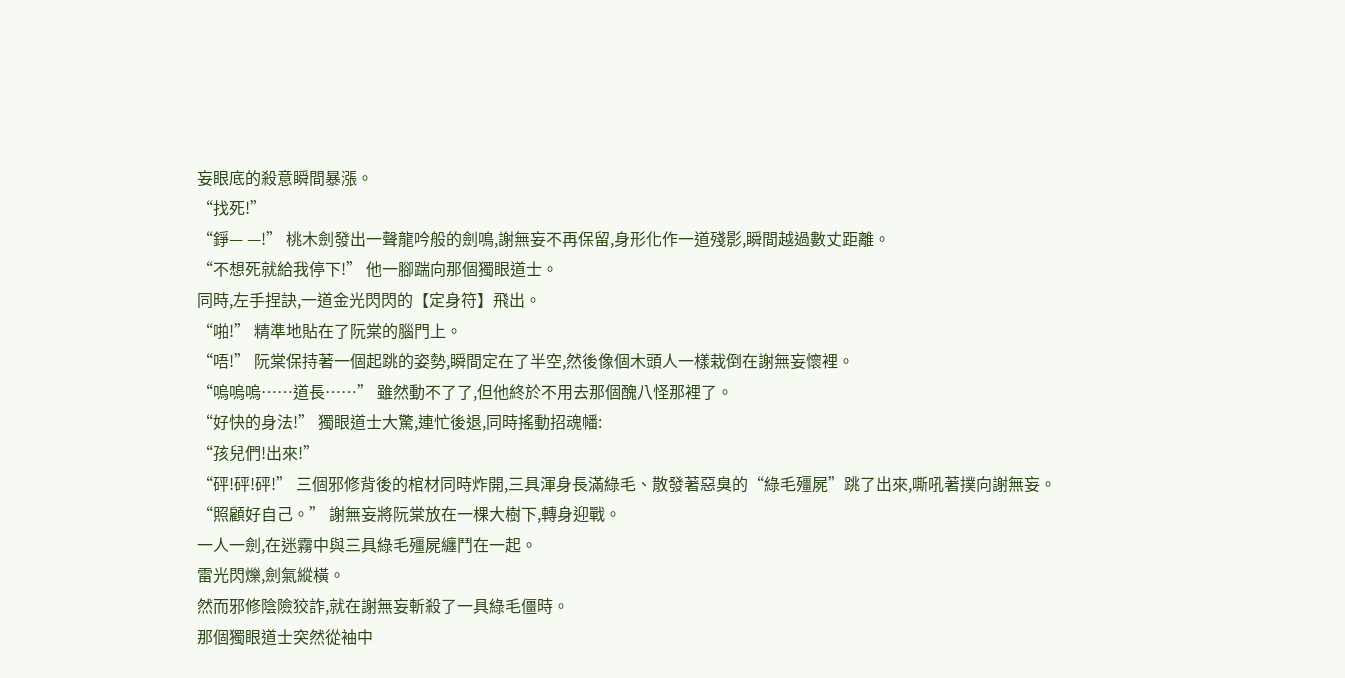妄眼底的殺意瞬間暴漲。
“找死!”
“錚— —!” 桃木劍發出一聲龍吟般的劍鳴,謝無妄不再保留,身形化作一道殘影,瞬間越過數丈距離。
“不想死就給我停下!” 他一腳踹向那個獨眼道士。
同時,左手捏訣,一道金光閃閃的【定身符】飛出。
“啪!” 精準地貼在了阮棠的腦門上。
“唔!” 阮棠保持著一個起跳的姿勢,瞬間定在了半空,然後像個木頭人一樣栽倒在謝無妄懷裡。
“嗚嗚嗚……道長……” 雖然動不了了,但他終於不用去那個醜八怪那裡了。
“好快的身法!” 獨眼道士大驚,連忙後退,同時搖動招魂幡:
“孩兒們!出來!”
“砰!砰!砰!” 三個邪修背後的棺材同時炸開,三具渾身長滿綠毛、散發著惡臭的“綠毛殭屍”跳了出來,嘶吼著撲向謝無妄。
“照顧好自己。” 謝無妄將阮棠放在一棵大樹下,轉身迎戰。
一人一劍,在迷霧中與三具綠毛殭屍纏鬥在一起。
雷光閃爍,劍氣縱橫。
然而邪修陰險狡詐,就在謝無妄斬殺了一具綠毛僵時。
那個獨眼道士突然從袖中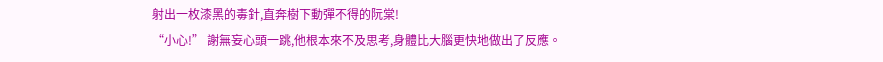射出一枚漆黑的毒針,直奔樹下動彈不得的阮棠!
“小心!” 謝無妄心頭一跳,他根本來不及思考,身體比大腦更快地做出了反應。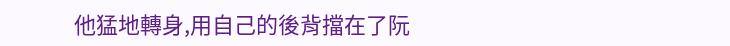他猛地轉身,用自己的後背擋在了阮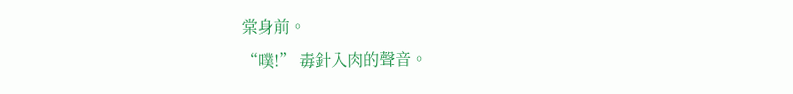棠身前。
“噗!” 毒針入肉的聲音。